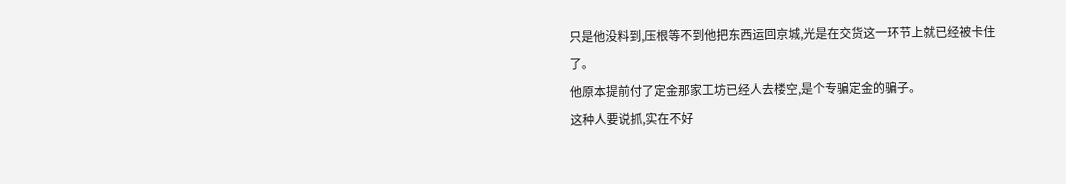只是他没料到,压根等不到他把东西运回京城,光是在交货这一环节上就已经被卡住了。
他原本提前付了定金那家工坊已经人去楼空,是个专骗定金的骗子。
这种人要说抓,实在不好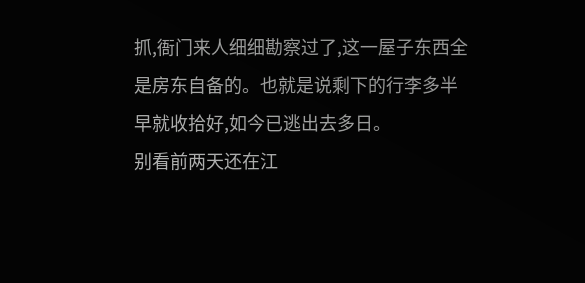抓,衙门来人细细勘察过了,这一屋子东西全是房东自备的。也就是说剩下的行李多半早就收拾好,如今已逃出去多日。
别看前两天还在江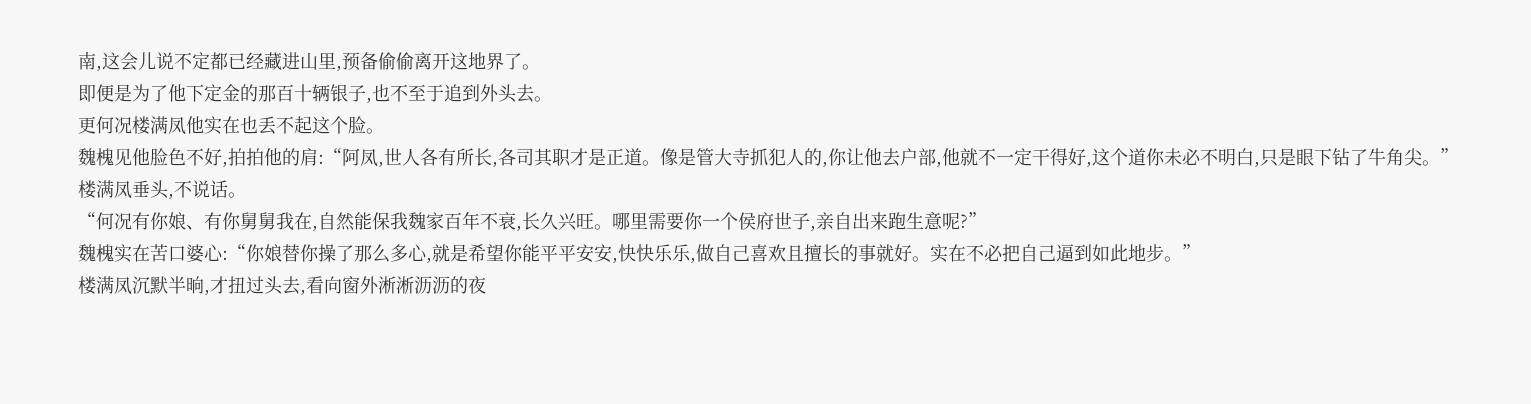南,这会儿说不定都已经藏进山里,预备偷偷离开这地界了。
即便是为了他下定金的那百十辆银子,也不至于追到外头去。
更何况楼满凤他实在也丢不起这个脸。
魏槐见他脸色不好,拍拍他的肩:“阿凤,世人各有所长,各司其职才是正道。像是管大寺抓犯人的,你让他去户部,他就不一定干得好,这个道你未必不明白,只是眼下钻了牛角尖。”
楼满凤垂头,不说话。
“何况有你娘、有你舅舅我在,自然能保我魏家百年不衰,长久兴旺。哪里需要你一个侯府世子,亲自出来跑生意呢?”
魏槐实在苦口婆心:“你娘替你操了那么多心,就是希望你能平平安安,快快乐乐,做自己喜欢且擅长的事就好。实在不必把自己逼到如此地步。”
楼满凤沉默半晌,才扭过头去,看向窗外淅淅沥沥的夜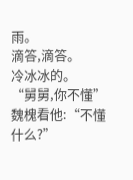雨。
滴答,滴答。
冷冰冰的。
“舅舅,你不懂”
魏槐看他:“不懂什么?”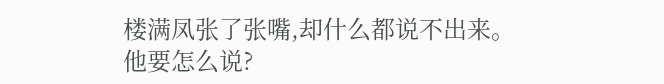楼满凤张了张嘴,却什么都说不出来。
他要怎么说?